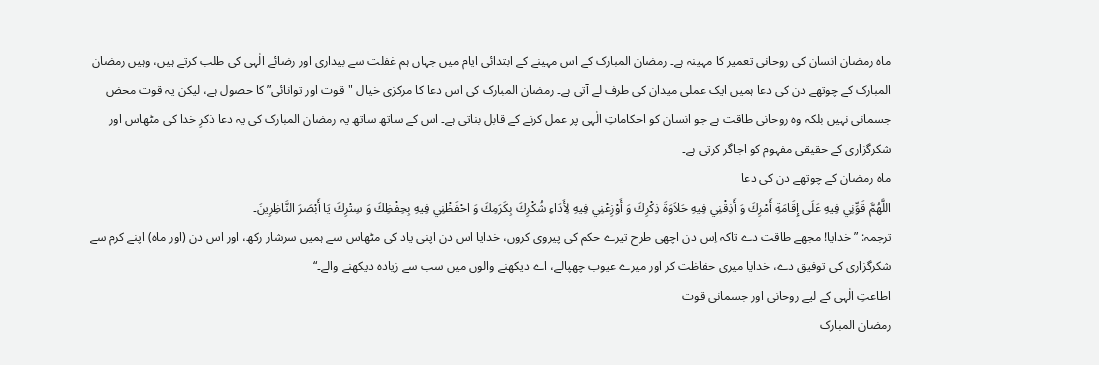ماہ رمضان انسان کی روحانی تعمیر کا مہینہ ہے۔ رمضان المبارک کے اس مہینے کے ابتدائی ایام میں جہاں ہم غفلت سے بیداری اور رضائے الٰہی کی طلب کرتے ہیں، وہیں رمضان المبارک کے چوتھے دن کی دعا ہمیں ایک عملی میدان کی طرف لے آتی ہے۔ رمضان المبارک کی اس دعا کا مرکزی خیال "قوت اور توانائی” کا حصول ہے، لیکن یہ قوت محض جسمانی نہیں بلکہ وہ روحانی طاقت ہے جو انسان کو احکاماتِ الٰہی پر عمل کرنے کے قابل بناتی ہے۔ اس کے ساتھ ساتھ یہ رمضان المبارک کی یہ دعا ذکرِ خدا کی مٹھاس اور شکرگزاری کے حقیقی مفہوم کو اجاگر کرتی ہے۔
ماہ رمضان کے چوتھے دن کی دعا
اللَّهُمَّ قَوِّنِي فِيهِ عَلَى إِقَامَةِ أَمْرِكَ وَ أَذِقْنِي فِيهِ حَلاَوَةَ ذِكْرِكَ وَ أَوْزِعْنِي فِيهِ لِأَدَاءِ شُكْرِكَ بِكَرَمِكَ وَ احْفَظْنِي فِيهِ بِحِفْظِكَ وَ سِتْرِكَ يَا أَبْصَرَ النَّاظِرِينَ۔
ترجمہ: ”خدایا! مجھے طاقت دے تاکہ اِس دن اچھی طرح تیرے حکم کی پیروی کروں، خدایا اس دن اپنی یاد کی مٹھاس سے ہمیں سرشار رکھ، اور اس دن (اور ماہ) اپنے کرم سے شکرگزاری کی توفیق دے، خدایا میری حفاظت کر اور میرے عیوب چھپالے، اے دیکھنے والوں میں سب سے زیادہ دیکھنے والے۔“
اطاعتِ الٰہی کے لیے روحانی اور جسمانی قوت
رمضان المبارک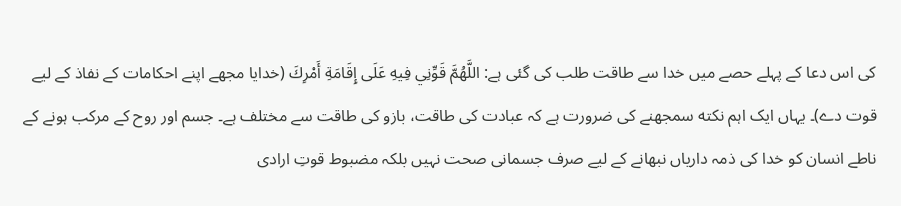کی اس دعا کے پہلے حصے میں خدا سے طاقت طلب کی گئی ہے: اللَّهُمَّ قَوِّنِي فِيهِ عَلَى إِقَامَةِ أَمْرِكَ (خدایا مجھے اپنے احکامات کے نفاذ کے لیے قوت دے)۔ یہاں ایک اہم نکته سمجھنے کی ضرورت ہے کہ عبادت کی طاقت، بازو کی طاقت سے مختلف ہے۔ جسم اور روح کے مرکب ہونے کے ناطے انسان کو خدا کی ذمہ داریاں نبھانے کے لیے صرف جسمانی صحت نہیں بلکہ مضبوط قوتِ ارادی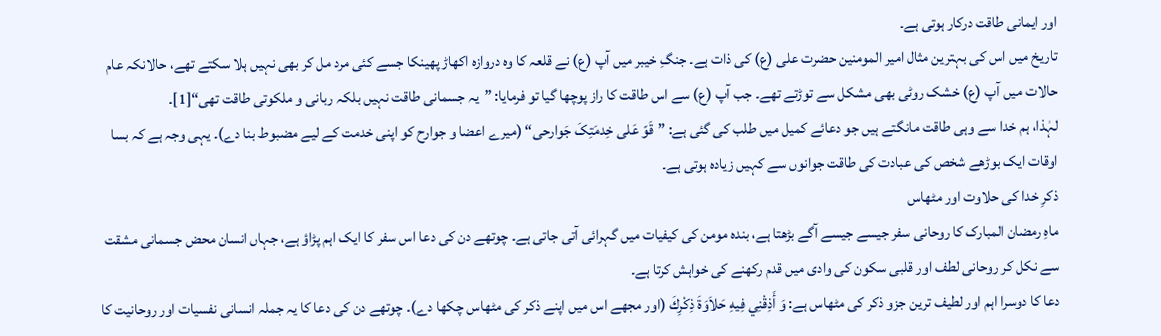اور ایمانی طاقت درکار ہوتی ہے۔
تاریخ میں اس کی بہترین مثال امیر المومنین حضرت علی (ع) کی ذات ہے۔ جنگِ خیبر میں آپ (ع) نے قلعہ کا وہ دروازہ اکھاڑ پھینکا جسے کئی مرد مل کر بھی نہیں ہلا سکتے تھے، حالانکہ عام حالات میں آپ (ع) خشک روٹی بھی مشکل سے توڑتے تھے۔ جب آپ (ع) سے اس طاقت کا راز پوچھا گیا تو فرمایا: ”یہ جسمانی طاقت نہیں بلکہ ربانی و ملکوتی طاقت تھی“[1]۔
لہٰذا، ہم خدا سے وہی طاقت مانگتے ہیں جو دعائے کمیل میں طلب کی گئی ہے: ”قَوّ عَلی خِدمَتِکَ جَوارحی“ (میرے اعضا و جوارح کو اپنی خدمت کے لیے مضبوط بنا دے)۔ یہی وجہ ہے کہ بسا اوقات ایک بوڑھے شخص کی عبادت کی طاقت جوانوں سے کہیں زیادہ ہوتی ہے۔
ذکرِ خدا کی حلاوت اور مٹھاس
ماہِ رمضان المبارک کا روحانی سفر جیسے جیسے آگے بڑھتا ہے، بندہ مومن کی کیفیات میں گہرائی آتی جاتی ہے۔ چوتھے دن کی دعا اس سفر کا ایک اہم پڑاؤ ہے، جہاں انسان محض جسمانی مشقت سے نکل کر روحانی لطف اور قلبی سکون کی وادی میں قدم رکھنے کی خواہش کرتا ہے۔
دعا کا دوسرا اہم اور لطیف ترین جزو ذکر کی مٹھاس ہے: وَ أَذِقْنِي فِيهِ حَلاَوَةَ ذِكْرِكَ (اور مجھے اس میں اپنے ذکر کی مٹھاس چکھا دے)۔ چوتھے دن کی دعا کا یہ جملہ انسانی نفسیات اور روحانیت کا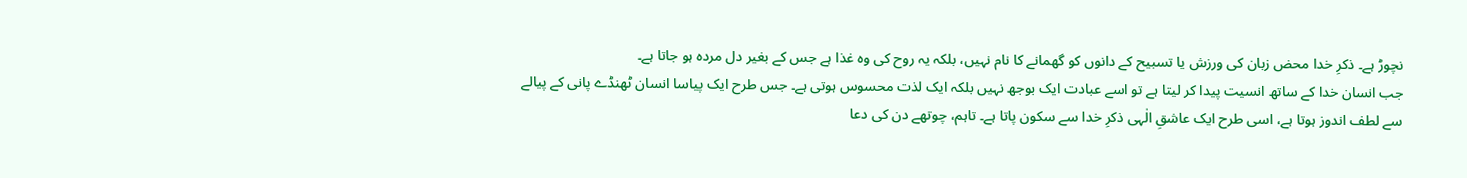نچوڑ ہے۔ ذکرِ خدا محض زبان کی ورزش یا تسبیح کے دانوں کو گھمانے کا نام نہیں، بلکہ یہ روح کی وہ غذا ہے جس کے بغیر دل مردہ ہو جاتا ہے۔
جب انسان خدا کے ساتھ انسیت پیدا کر لیتا ہے تو اسے عبادت ایک بوجھ نہیں بلکہ ایک لذت محسوس ہوتی ہے۔ جس طرح ایک پیاسا انسان ٹھنڈے پانی کے پیالے سے لطف اندوز ہوتا ہے، اسی طرح ایک عاشقِ الٰہی ذکرِ خدا سے سکون پاتا ہے۔ تاہم، چوتھے دن کی دعا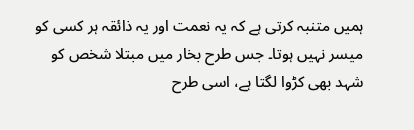ہمیں متنبہ کرتی ہے کہ یہ نعمت اور یہ ذائقہ ہر کسی کو میسر نہیں ہوتا۔ جس طرح بخار میں مبتلا شخص کو شہد بھی کڑوا لگتا ہے، اسی طرح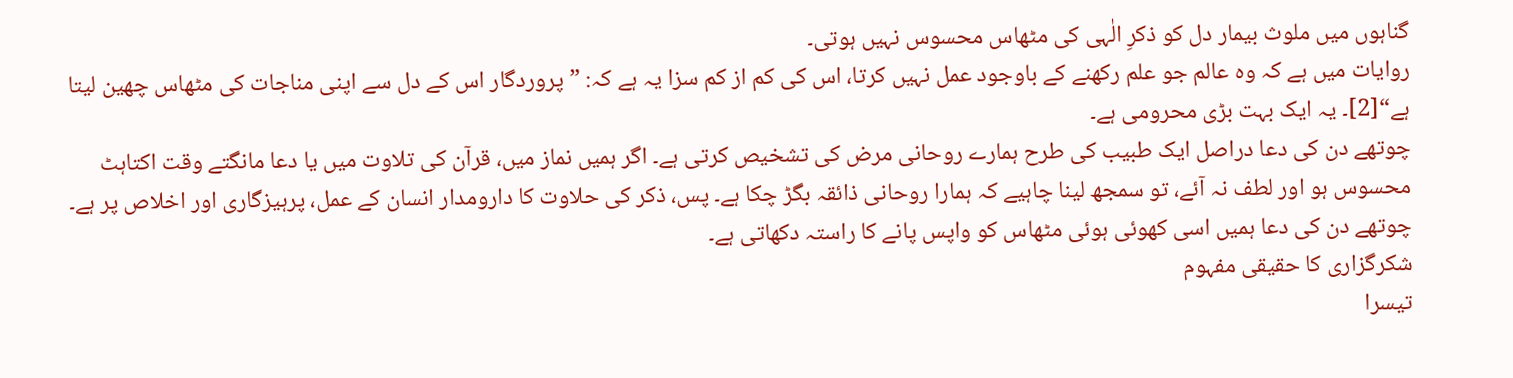گناہوں میں ملوث بیمار دل کو ذکرِ الٰہی کی مٹھاس محسوس نہیں ہوتی۔
روایات میں ہے کہ وہ عالم جو علم رکھنے کے باوجود عمل نہیں کرتا، اس کی کم از کم سزا یہ ہے کہ: ”پروردگار اس کے دل سے اپنی مناجات کی مٹھاس چھین لیتا ہے“[2]۔ یہ ایک بہت بڑی محرومی ہے۔
چوتھے دن کی دعا دراصل ایک طبیب کی طرح ہمارے روحانی مرض کی تشخیص کرتی ہے۔ اگر ہمیں نماز میں، قرآن کی تلاوت میں یا دعا مانگتے وقت اکتاہٹ محسوس ہو اور لطف نہ آئے، تو سمجھ لینا چاہیے کہ ہمارا روحانی ذائقہ بگڑ چکا ہے۔ پس، ذکر کی حلاوت کا دارومدار انسان کے عمل، پرہیزگاری اور اخلاص پر ہے۔ چوتھے دن کی دعا ہمیں اسی کھوئی ہوئی مٹھاس کو واپس پانے کا راستہ دکھاتی ہے۔
شکرگزاری کا حقیقی مفہوم
تیسرا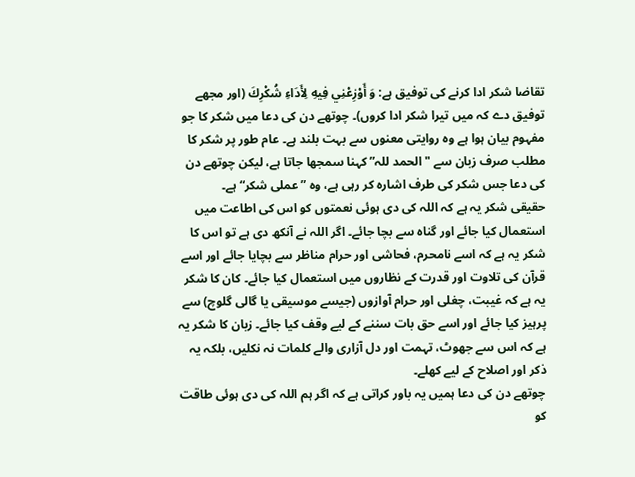تقاضا شکر ادا کرنے کی توفیق ہے: وَ أَوْزِعْنِي فِيهِ لِأَدَاءِ شُكْرِكَ (اور مجھے توفیق دے کہ میں تیرا شکر ادا کروں)۔ چوتھے دن کی دعا میں شکر کا جو مفہوم بیان ہوا ہے وہ روایتی معنوں سے بہت بلند ہے۔ عام طور پر شکر کا مطلب صرف زبان سے "الحمد للہ” کہنا سمجھا جاتا ہے، لیکن چوتھے دن کی دعا جس شکر کی طرف اشارہ کر رہی ہے، وہ ”عملی شکر“ ہے۔
حقیقی شکر یہ ہے کہ اللہ کی دی ہوئی نعمتوں کو اس کی اطاعت میں استعمال کیا جائے اور گناہ سے بچا جائے۔ اگر اللہ نے آنکھ دی ہے تو اس کا شکر یہ ہے کہ اسے نامحرم، فحاشی اور حرام مناظر سے بچایا جائے اور اسے قرآن کی تلاوت اور قدرت کے نظاروں میں استعمال کیا جائے۔ کان کا شکر یہ ہے کہ غیبت، چغلی اور حرام آوازوں (جیسے موسیقی یا گالی گلوچ) سے پرہیز کیا جائے اور اسے حق بات سننے کے لیے وقف کیا جائے۔ زبان کا شکر یہ ہے کہ اس سے جھوٹ، تہمت اور دل آزاری والے کلمات نہ نکلیں، بلکہ یہ ذکر اور اصلاح کے لیے کھلے۔
چوتھے دن کی دعا ہمیں یہ باور کراتی ہے کہ اگر ہم اللہ کی دی ہوئی طاقت کو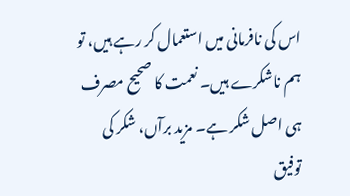اس کی نافرمانی میں استعمال کر رہے ہیں، تو ہم ناشکرے ہیں۔ نعمت کا صحیح مصرف ہی اصل شکر ہے۔ مزید برآں، شکر کی توفیق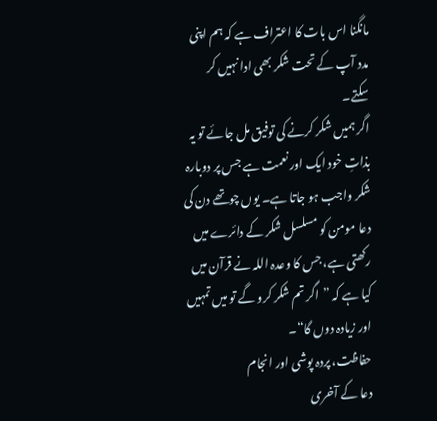مانگنا اس بات کا اعتراف ہے کہ ہم اپنی مدد آپ کے تحت شکر بھی ادا نہیں کر سکتے۔
اگر ہمیں شکر کرنے کی توفیق مل جائے تو یہ بذاتِ خود ایک اور نعمت ہے جس پر دوبارہ شکر واجب ہو جاتا ہے۔ یوں چوتھے دن کی دعا مومن کو مسلسل شکر کے دائرے میں رکھتی ہے، جس کا وعدہ اللہ نے قرآن میں کیا ہے کہ ”اگر تم شکر کرو گے تو میں تمہیں اور زیادہ دوں گا“۔
حفاظت، پردہ پوشی اور انجام
دعا کے آخری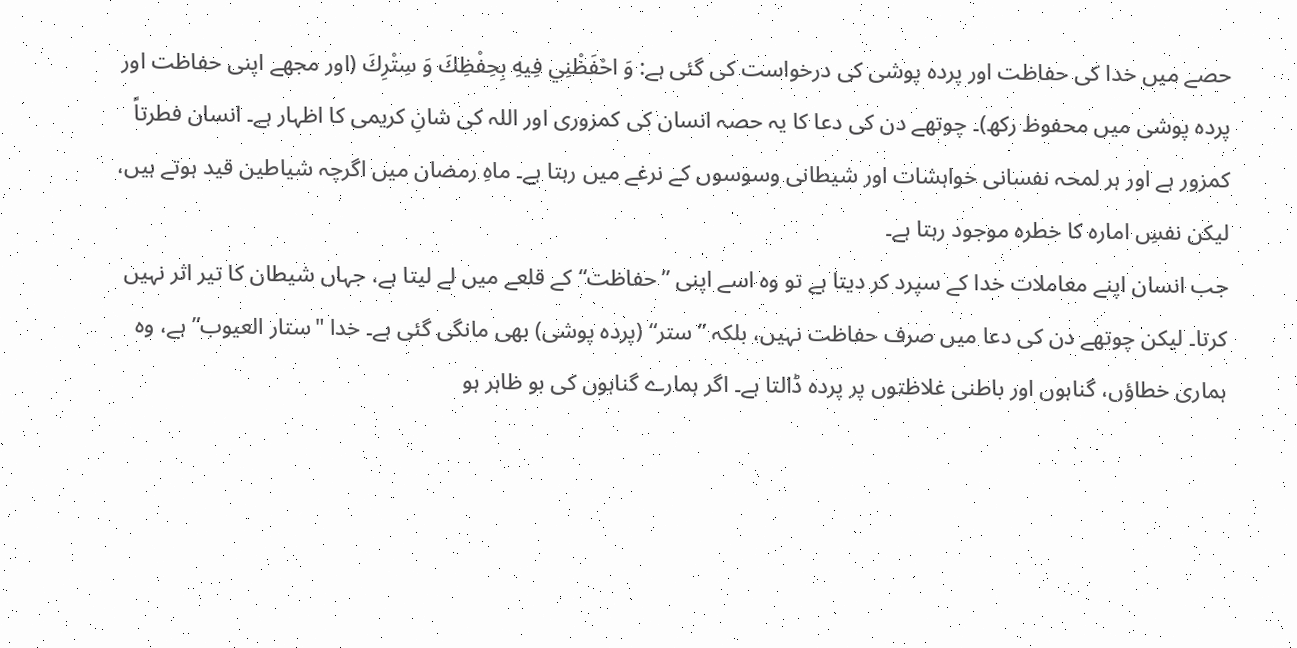حصے میں خدا کی حفاظت اور پردہ پوشی کی درخواست کی گئی ہے: وَ احْفَظْنِي فِيهِ بِحِفْظِكَ وَ سِتْرِكَ (اور مجھے اپنی حفاظت اور پردہ پوشی میں محفوظ رکھ)۔ چوتھے دن کی دعا کا یہ حصہ انسان کی کمزوری اور اللہ کی شانِ کریمی کا اظہار ہے۔ انسان فطرتاً کمزور ہے اور ہر لمحہ نفسانی خواہشات اور شیطانی وسوسوں کے نرغے میں رہتا ہے۔ ماہِ رمضان میں اگرچہ شیاطین قید ہوتے ہیں، لیکن نفسِ امارہ کا خطرہ موجود رہتا ہے۔
جب انسان اپنے معاملات خدا کے سپرد کر دیتا ہے تو وہ اسے اپنی ”حفاظت“ کے قلعے میں لے لیتا ہے، جہاں شیطان کا تیر اثر نہیں کرتا۔ لیکن چوتھے دن کی دعا میں صرف حفاظت نہیں، بلکہ ”ستر“ (پردہ پوشی) بھی مانگی گئی ہے۔ خدا "ستار العیوب” ہے، وہ ہماری خطاؤں، گناہوں اور باطنی غلاظتوں پر پردہ ڈالتا ہے۔ اگر ہمارے گناہوں کی بو ظاہر ہو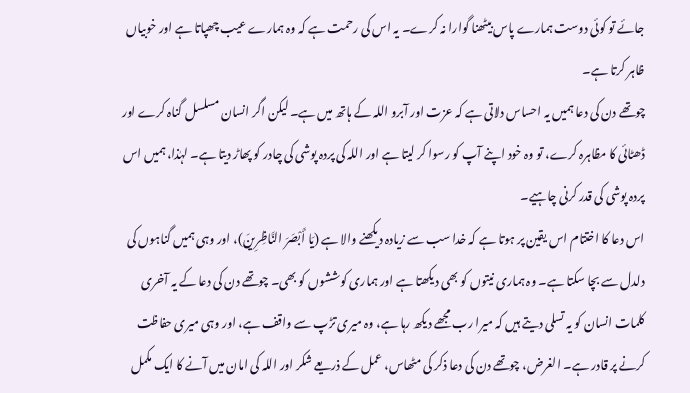جائے تو کوئی دوست ہمارے پاس بیٹھنا گوارا نہ کرے۔ یہ اس کی رحمت ہے کہ وہ ہمارے عیب چھپاتا ہے اور خوبیاں ظاہر کرتا ہے۔
چوتھے دن کی دعا ہمیں یہ احساس دلاتی ہے کہ عزت اور آبرو اللہ کے ہاتھ میں ہے۔ لیکن اگر انسان مسلسل گناہ کرے اور ڈھٹائی کا مظاہرہ کرے، تو وہ خود اپنے آپ کو رسوا کر لیتا ہے اور اللہ کی پردہ پوشی کی چادر کو پھاڑ دیتا ہے۔ لہٰذا، ہمیں اس پردہ پوشی کی قدر کرنی چاہیے۔
اس دعا کا اختتام اس یقین پر ہوتا ہے کہ خدا سب سے زیادہ دیکھنے والا ہے (يَا أَبْصَرَ النَّاظِرِينَ)، اور وہی ہمیں گناہوں کی دلدل سے بچا سکتا ہے۔ وہ ہماری نیتوں کو بھی دیکھتا ہے اور ہماری کوششوں کو بھی۔ چوتھے دن کی دعا کے یہ آخری کلمات انسان کو یہ تسلی دیتے ہیں کہ میرا رب مجھے دیکھ رہا ہے، وہ میری تڑپ سے واقف ہے، اور وہی میری حفاظت کرنے پر قادر ہے۔ الغرض، چوتھے دن کی دعا ذکر کی مٹھاس، عمل کے ذریعے شکر اور اللہ کی امان میں آنے کا ایک مکمل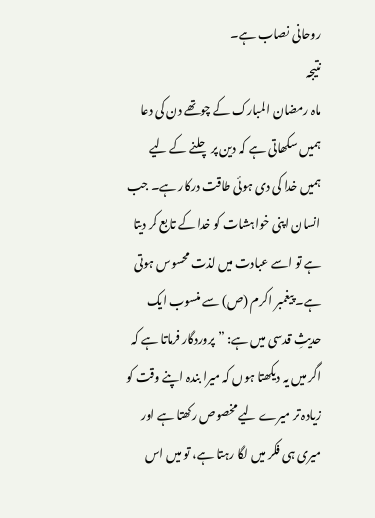روحانی نصاب ہے۔
نتیجہ
ماہ رمضان المبارک کے چوتھے دن کی دعا ہمیں سکھاتی ہے کہ دین پر چلنے کے لیے ہمیں خدا کی دی ہوئی طاقت درکار ہے۔ جب انسان اپنی خواہشات کو خدا کے تابع کر دیتا ہے تو اسے عبادت میں لذت محسوس ہوتی ہے۔ پیغمبر اکرم (ص) سے منسوب ایک حدیثِ قدسی میں ہے: ”پروردگار فرماتا ہے کہ اگر میں یہ دیکھتا ہوں کہ میرا بندہ اپنے وقت کو زیادہ تر میرے لیے مخصوص رکھتا ہے اور میری ہی فکر میں لگا رہتا ہے، تو میں اس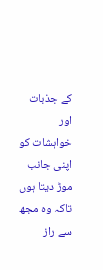کے جذبات اور خواہشات کو اپنی جانب موڑ دیتا ہوں تاکہ وہ مجھ سے راز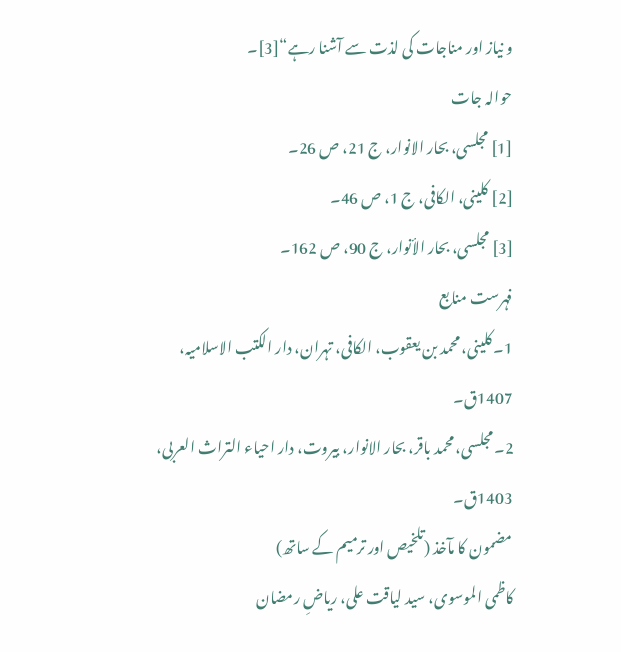و نیاز اور مناجات کی لذت سے آشنا رہے“[3]۔
حوالہ جات
[1] مجلسی، بحار الانوار، ج 21، ص 26۔
[2] کلینی، الکافی، ج 1، ص 46۔
[3] مجلسی، بحار الأنوار، ج 90، ص 162۔
فہرست منابع
1۔ کلینی، محمد بن یعقوب، الکافی، تہران، دار الکتب الاسلامیہ، 1407ق۔
2۔ مجلسی، محمد باقر، بحار الانوار، بیروت، دار احیاء التراث العربی، 1403ق۔
مضمون کا مآخذ (تلخیص اور ترمیم کے ساتھ)
کاظمی الموسوی، سید لیاقت علی، ریاضِ رمضان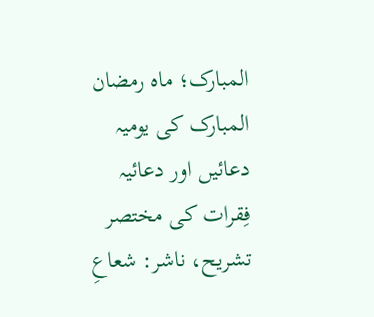المبارک؛ ماہ رمضان المبارک کی یومیہ دعائیں اور دعائیہ فِقرات کی مختصر تشریح، ناشر: شعاعِ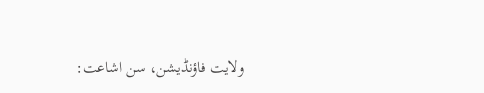ولایت فاؤنڈیشن، سن اشاعت: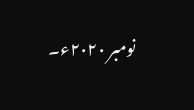نومبر ۲۰۲۰ء۔